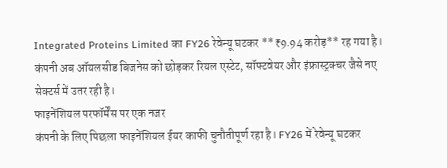Integrated Proteins Limited का FY26 रेवेन्यू घटकर **₹9.94 करोड़** रह गया है। कंपनी अब ऑयलसीड बिजनेस को छोड़कर रियल एस्टेट, सॉफ्टवेयर और इंफ्रास्ट्रक्चर जैसे नए सेक्टर्स में उतर रही है।
फाइनेंशियल परफॉर्मेंस पर एक नजर
कंपनी के लिए पिछला फाइनेंशियल ईयर काफी चुनौतीपूर्ण रहा है। FY26 में रेवेन्यू घटकर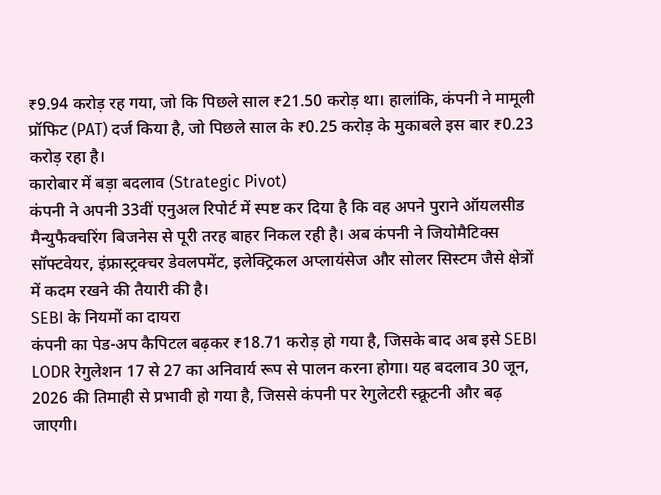₹9.94 करोड़ रह गया, जो कि पिछले साल ₹21.50 करोड़ था। हालांकि, कंपनी ने मामूली प्रॉफिट (PAT) दर्ज किया है, जो पिछले साल के ₹0.25 करोड़ के मुकाबले इस बार ₹0.23 करोड़ रहा है।
कारोबार में बड़ा बदलाव (Strategic Pivot)
कंपनी ने अपनी 33वीं एनुअल रिपोर्ट में स्पष्ट कर दिया है कि वह अपने पुराने ऑयलसीड मैन्युफैक्चरिंग बिजनेस से पूरी तरह बाहर निकल रही है। अब कंपनी ने जियोमैटिक्स सॉफ्टवेयर, इंफ्रास्ट्रक्चर डेवलपमेंट, इलेक्ट्रिकल अप्लायंसेज और सोलर सिस्टम जैसे क्षेत्रों में कदम रखने की तैयारी की है।
SEBI के नियमों का दायरा
कंपनी का पेड-अप कैपिटल बढ़कर ₹18.71 करोड़ हो गया है, जिसके बाद अब इसे SEBI LODR रेगुलेशन 17 से 27 का अनिवार्य रूप से पालन करना होगा। यह बदलाव 30 जून, 2026 की तिमाही से प्रभावी हो गया है, जिससे कंपनी पर रेगुलेटरी स्क्रूटनी और बढ़ जाएगी।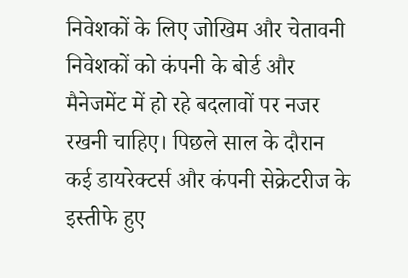निवेशकों के लिए जोखिम और चेतावनी
निवेशकों को कंपनी के बोर्ड और मैनेजमेंट में हो रहे बदलावों पर नजर रखनी चाहिए। पिछले साल के दौरान कई डायरेक्टर्स और कंपनी सेक्रेटरीज के इस्तीफे हुए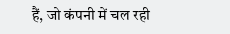हैं, जो कंपनी में चल रही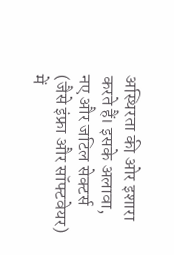अस्थिरता की ओर इशारा करते हैं। इसके अलावा, नए और जटिल सेक्टर्स (जैसे इंफ्रा और सॉफ्टवेयर) में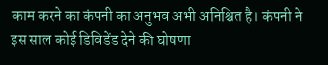काम करने का कंपनी का अनुभव अभी अनिश्चित है। कंपनी ने इस साल कोई डिविडेंड देने की घोषणा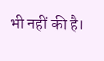भी नहीं की है।